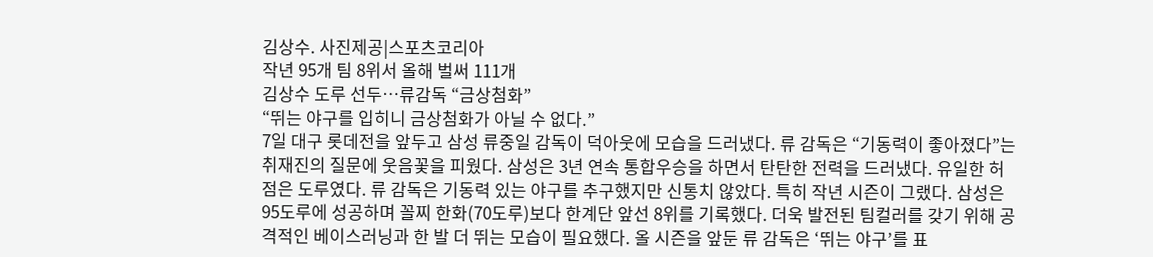김상수. 사진제공|스포츠코리아
작년 95개 팀 8위서 올해 벌써 111개
김상수 도루 선두…류감독 “금상첨화”
“뛰는 야구를 입히니 금상첨화가 아닐 수 없다.”
7일 대구 롯데전을 앞두고 삼성 류중일 감독이 덕아웃에 모습을 드러냈다. 류 감독은 “기동력이 좋아졌다”는 취재진의 질문에 웃음꽃을 피웠다. 삼성은 3년 연속 통합우승을 하면서 탄탄한 전력을 드러냈다. 유일한 허점은 도루였다. 류 감독은 기동력 있는 야구를 추구했지만 신통치 않았다. 특히 작년 시즌이 그랬다. 삼성은 95도루에 성공하며 꼴찌 한화(70도루)보다 한계단 앞선 8위를 기록했다. 더욱 발전된 팀컬러를 갖기 위해 공격적인 베이스러닝과 한 발 더 뛰는 모습이 필요했다. 올 시즌을 앞둔 류 감독은 ‘뛰는 야구’를 표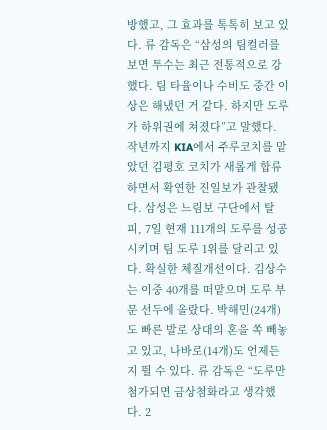방했고, 그 효과를 톡톡히 보고 있다. 류 감독은 “삼성의 팀컬러를 보면 투수는 최근 전통적으로 강했다. 팀 타율이나 수비도 중간 이상은 해냈던 거 같다. 하지만 도루가 하위권에 쳐졌다”고 말했다.
작년까지 KIA에서 주루코치를 맡았던 김평호 코치가 새롭게 합류하면서 확연한 진일보가 관찰됐다. 삼성은 느림보 구단에서 탈피, 7일 현재 111개의 도루를 성공시키며 팀 도루 1위를 달리고 있다. 확실한 체질개선이다. 김상수는 이중 40개를 떠맡으며 도루 부문 선두에 올랐다. 박해민(24개)도 빠른 발로 상대의 혼을 쏙 빼놓고 있고, 나바로(14개)도 언제든지 뛸 수 있다. 류 감독은 “도루만 첨가되면 금상첨화라고 생각했다. 2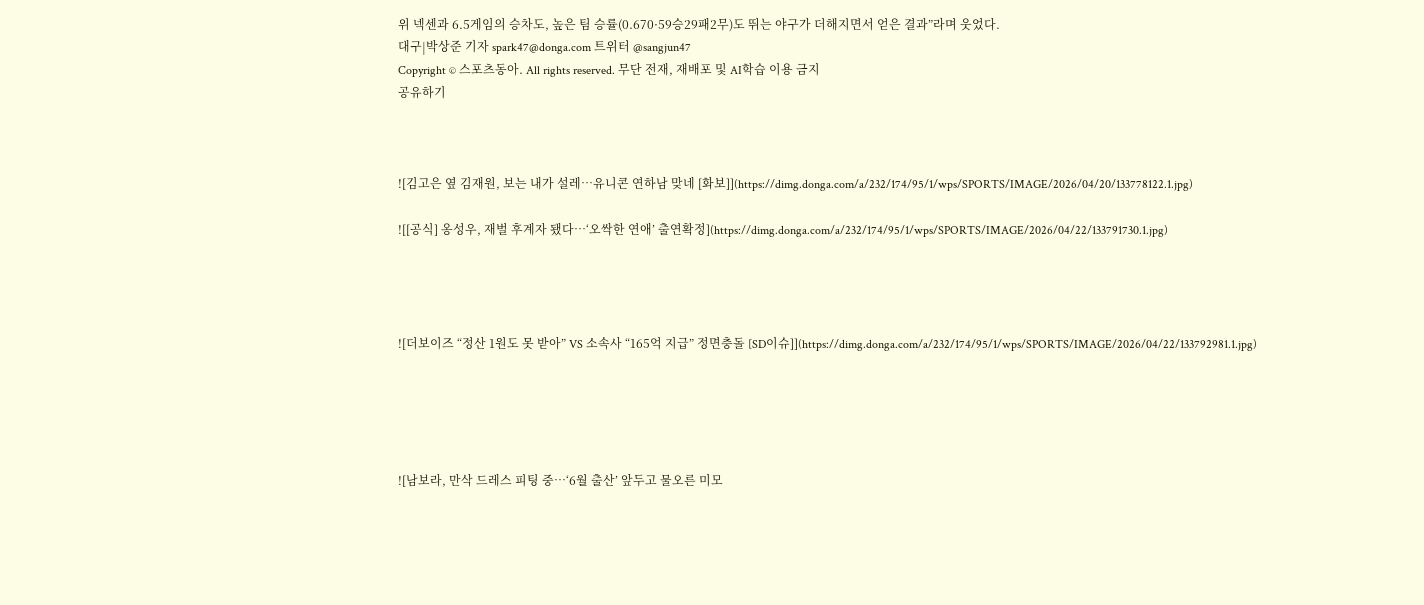위 넥센과 6.5게임의 승차도, 높은 팀 승률(0.670·59승29패2무)도 뛰는 야구가 더해지면서 얻은 결과”라며 웃었다.
대구|박상준 기자 spark47@donga.com 트위터 @sangjun47
Copyright © 스포츠동아. All rights reserved. 무단 전재, 재배포 및 AI학습 이용 금지
공유하기



![김고은 옆 김재원, 보는 내가 설레…유니콘 연하남 맞네 [화보]](https://dimg.donga.com/a/232/174/95/1/wps/SPORTS/IMAGE/2026/04/20/133778122.1.jpg)

![[공식] 옹성우, 재벌 후계자 됐다…‘오싹한 연애’ 출연확정](https://dimg.donga.com/a/232/174/95/1/wps/SPORTS/IMAGE/2026/04/22/133791730.1.jpg)




![더보이즈 “정산 1원도 못 받아” VS 소속사 “165억 지급” 정면충돌 [SD이슈]](https://dimg.donga.com/a/232/174/95/1/wps/SPORTS/IMAGE/2026/04/22/133792981.1.jpg)





![남보라, 만삭 드레스 피팅 중…‘6월 출산’ 앞두고 물오른 미모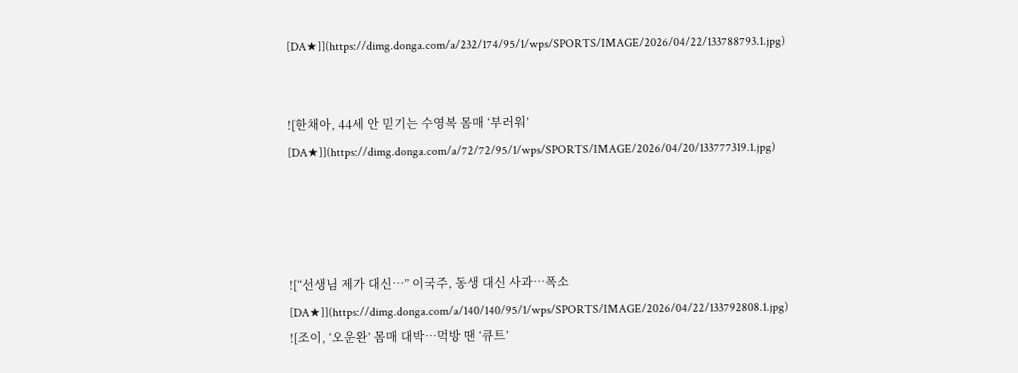[DA★]](https://dimg.donga.com/a/232/174/95/1/wps/SPORTS/IMAGE/2026/04/22/133788793.1.jpg)


![한채아, 44세 안 믿기는 수영복 몸매 ‘부러워’ [DA★]](https://dimg.donga.com/a/72/72/95/1/wps/SPORTS/IMAGE/2026/04/20/133777319.1.jpg)




![“선생님 제가 대신…” 이국주, 동생 대신 사과…폭소 [DA★]](https://dimg.donga.com/a/140/140/95/1/wps/SPORTS/IMAGE/2026/04/22/133792808.1.jpg)
![조이, ‘오운완’ 몸매 대박…먹방 땐 ‘큐트’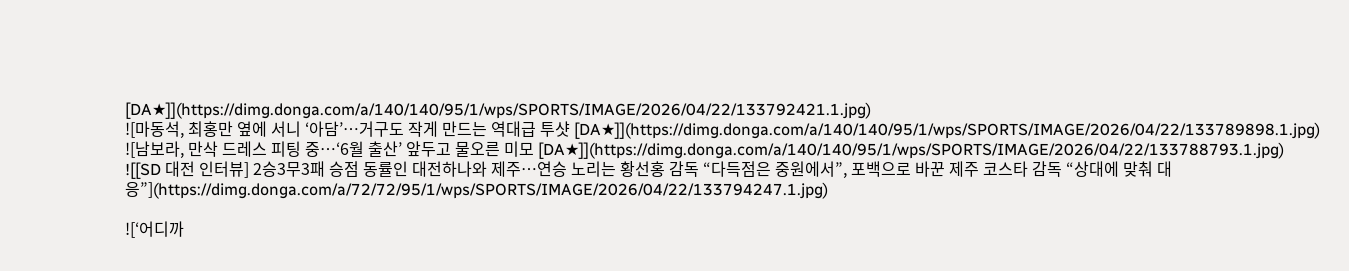[DA★]](https://dimg.donga.com/a/140/140/95/1/wps/SPORTS/IMAGE/2026/04/22/133792421.1.jpg)
![마동석, 최홍만 옆에 서니 ‘아담’…거구도 작게 만드는 역대급 투샷 [DA★]](https://dimg.donga.com/a/140/140/95/1/wps/SPORTS/IMAGE/2026/04/22/133789898.1.jpg)
![남보라, 만삭 드레스 피팅 중…‘6월 출산’ 앞두고 물오른 미모 [DA★]](https://dimg.donga.com/a/140/140/95/1/wps/SPORTS/IMAGE/2026/04/22/133788793.1.jpg)
![[SD 대전 인터뷰] 2승3무3패 승점 동률인 대전하나와 제주…연승 노리는 황선홍 감독 “다득점은 중원에서”, 포백으로 바꾼 제주 코스타 감독 “상대에 맞춰 대응”](https://dimg.donga.com/a/72/72/95/1/wps/SPORTS/IMAGE/2026/04/22/133794247.1.jpg)

![‘어디까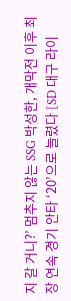지 갈 거니?’ 멈추지 않는 SSG 박성한, 개막전 이후 최장 연속 경기 안타 ‘20’으로 늘렸다 [SD 대구 라이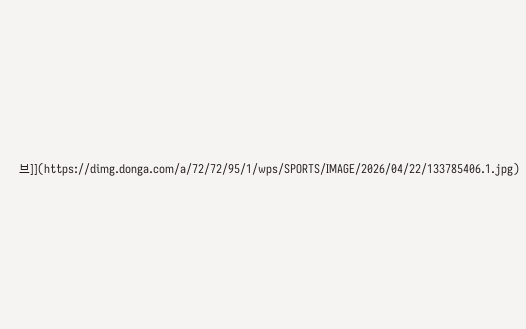브]](https://dimg.donga.com/a/72/72/95/1/wps/SPORTS/IMAGE/2026/04/22/133785406.1.jpg)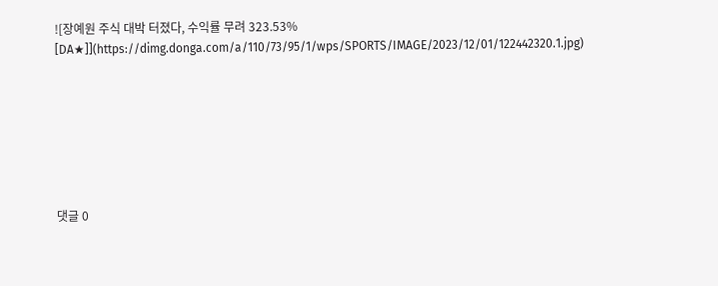![장예원 주식 대박 터졌다, 수익률 무려 323.53% [DA★]](https://dimg.donga.com/a/110/73/95/1/wps/SPORTS/IMAGE/2023/12/01/122442320.1.jpg)







댓글 0